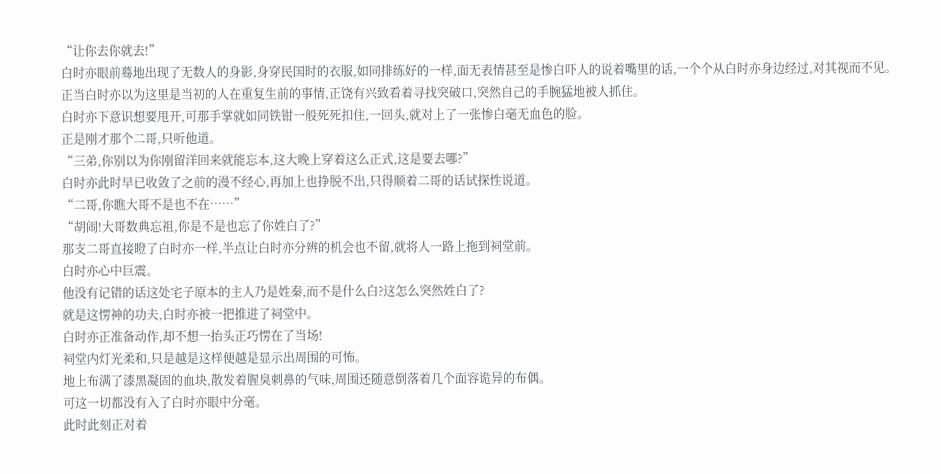“让你去你就去!”
白时亦眼前蓦地出现了无数人的身影,身穿民国时的衣服,如同排练好的一样,面无表情甚至是惨白吓人的说着嘴里的话,一个个从白时亦身边经过,对其视而不见。
正当白时亦以为这里是当初的人在重复生前的事情,正饶有兴致看着寻找突破口,突然自己的手腕猛地被人抓住。
白时亦下意识想要甩开,可那手掌就如同铁钳一般死死扣住,一回头,就对上了一张惨白毫无血色的脸。
正是刚才那个二哥,只听他道。
“三弟,你别以为你刚留洋回来就能忘本,这大晚上穿着这么正式,这是要去哪?”
白时亦此时早已收敛了之前的漫不经心,再加上也挣脱不出,只得顺着二哥的话试探性说道。
“二哥,你瞧大哥不是也不在……”
“胡闹!大哥数典忘祖,你是不是也忘了你姓白了?”
那支二哥直接瞪了白时亦一样,半点让白时亦分辨的机会也不留,就将人一路上拖到祠堂前。
白时亦心中巨震。
他没有记错的话这处宅子原本的主人乃是姓秦,而不是什么白?这怎么突然姓白了?
就是这愣神的功夫,白时亦被一把推进了祠堂中。
白时亦正准备动作,却不想一抬头正巧愣在了当场!
祠堂内灯光柔和,只是越是这样便越是显示出周围的可怖。
地上布满了漆黑凝固的血块,散发着腥臭刺鼻的气味,周围还随意倒落着几个面容诡异的布偶。
可这一切都没有入了白时亦眼中分毫。
此时此刻正对着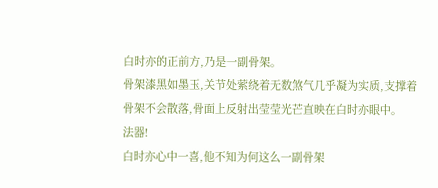白时亦的正前方,乃是一副骨架。
骨架漆黑如墨玉,关节处萦绕着无数煞气几乎凝为实质,支撑着骨架不会散落,骨面上反射出莹莹光芒直映在白时亦眼中。
法器!
白时亦心中一喜,他不知为何这么一副骨架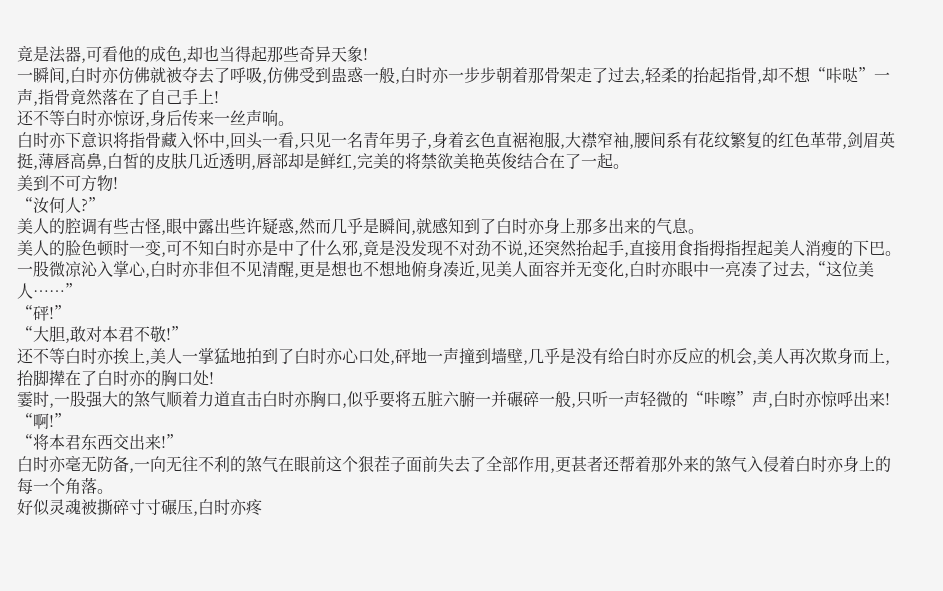竟是法器,可看他的成色,却也当得起那些奇异天象!
一瞬间,白时亦仿佛就被夺去了呼吸,仿佛受到蛊惑一般,白时亦一步步朝着那骨架走了过去,轻柔的抬起指骨,却不想“咔哒”一声,指骨竟然落在了自己手上!
还不等白时亦惊讶,身后传来一丝声响。
白时亦下意识将指骨藏入怀中,回头一看,只见一名青年男子,身着玄色直裾袍服,大襟窄袖,腰间系有花纹繁复的红色革带,剑眉英挺,薄唇高鼻,白皙的皮肤几近透明,唇部却是鲜红,完美的将禁欲美艳英俊结合在了一起。
美到不可方物!
“汝何人?”
美人的腔调有些古怪,眼中露出些许疑惑,然而几乎是瞬间,就感知到了白时亦身上那多出来的气息。
美人的脸色顿时一变,可不知白时亦是中了什么邪,竟是没发现不对劲不说,还突然抬起手,直接用食指拇指捏起美人消瘦的下巴。
一股微凉沁入掌心,白时亦非但不见清醒,更是想也不想地俯身凑近,见美人面容并无变化,白时亦眼中一亮凑了过去,“这位美人……”
“砰!”
“大胆,敢对本君不敬!”
还不等白时亦挨上,美人一掌猛地拍到了白时亦心口处,砰地一声撞到墙壁,几乎是没有给白时亦反应的机会,美人再次欺身而上,抬脚撵在了白时亦的胸口处!
霎时,一股强大的煞气顺着力道直击白时亦胸口,似乎要将五脏六腑一并碾碎一般,只听一声轻微的“咔嚓”声,白时亦惊呼出来!
“啊!”
“将本君东西交出来!”
白时亦毫无防备,一向无往不利的煞气在眼前这个狠茬子面前失去了全部作用,更甚者还帮着那外来的煞气入侵着白时亦身上的每一个角落。
好似灵魂被撕碎寸寸碾压,白时亦疼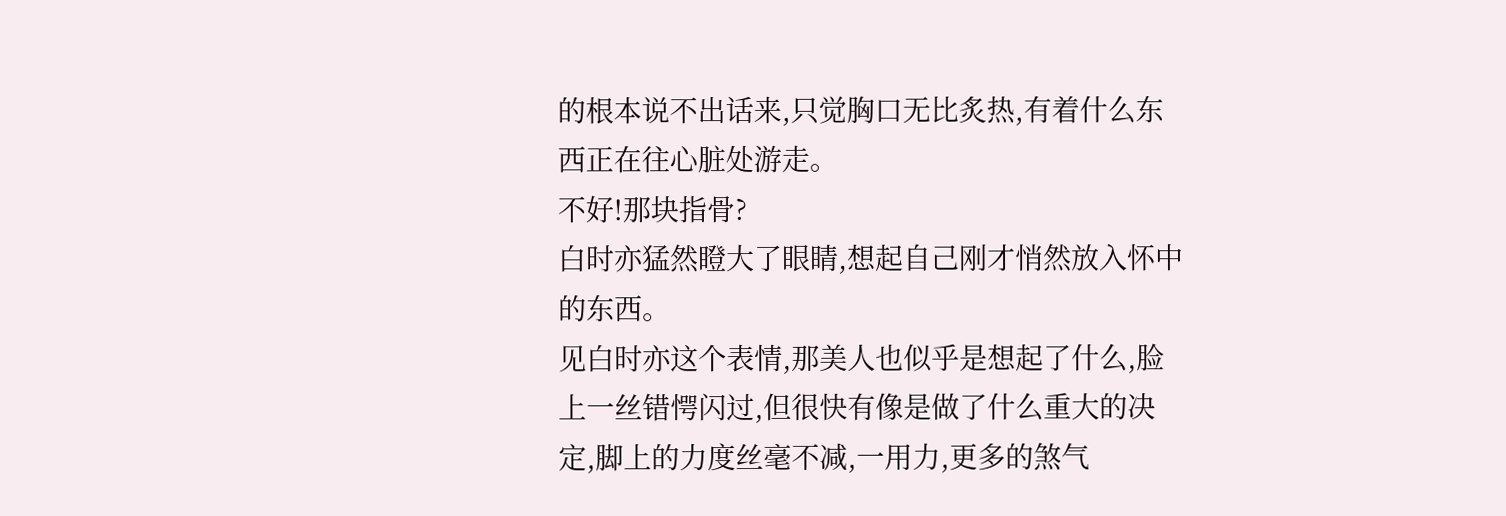的根本说不出话来,只觉胸口无比炙热,有着什么东西正在往心脏处游走。
不好!那块指骨?
白时亦猛然瞪大了眼睛,想起自己刚才悄然放入怀中的东西。
见白时亦这个表情,那美人也似乎是想起了什么,脸上一丝错愕闪过,但很快有像是做了什么重大的决定,脚上的力度丝毫不减,一用力,更多的煞气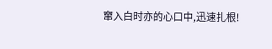窜入白时亦的心口中,迅速扎根!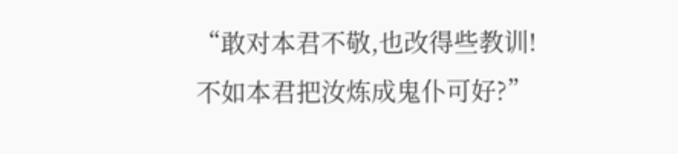“敢对本君不敬,也改得些教训!不如本君把汝炼成鬼仆可好?”